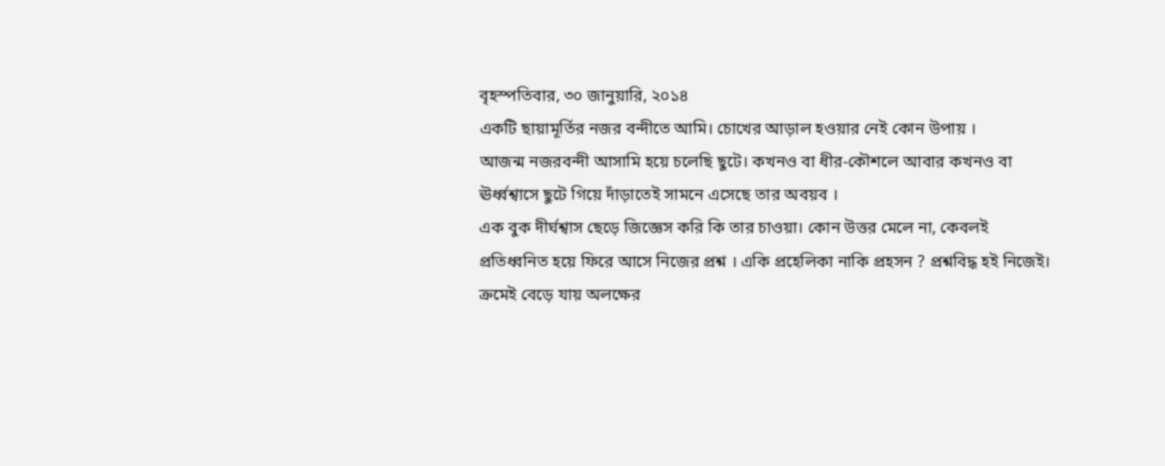বৃহস্পতিবার, ৩০ জানুয়ারি, ২০১৪
একটি ছায়ামূর্তির নজর বন্দীতে আমি। চোখের আড়াল হওয়ার নেই কোন উপায় ।
আজন্ম নজরবন্দী আসামি হয়ে চলেছি ছুটে। কখনও বা ধীর-কৌশলে আবার কখনও বা
ঊর্ধ্বশ্বাসে ছুটে গিয়ে দাঁড়াতেই সামনে এসেছে তার অবয়ব ।
এক বুক দীর্ঘশ্বাস ছেড়ে জিজ্ঞেস করি কি তার চাওয়া। কোন উত্তর মেলে না, কেবলই প্রতিধ্বনিত হয়ে ফিরে আসে নিজের প্রশ্ন । একি প্রহেলিকা নাকি প্রহসন ? প্রশ্নবিদ্ধ হই নিজেই। ক্রমেই বেড়ে যায় অলক্ষের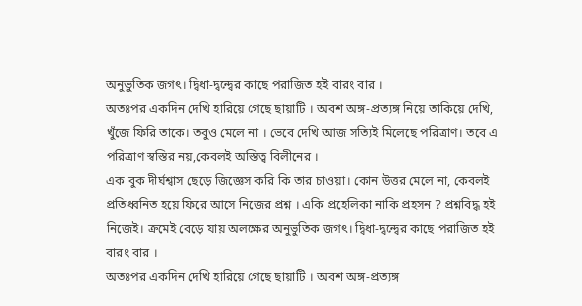অনুভুতিক জগৎ। দ্বিধা-দ্বন্দ্বের কাছে পরাজিত হই বারং বার ।
অতঃপর একদিন দেখি হারিয়ে গেছে ছায়াটি । অবশ অঙ্গ-প্রত্যঙ্গ নিয়ে তাকিয়ে দেখি, খুঁজে ফিরি তাকে। তবুও মেলে না । ভেবে দেখি আজ সত্যিই মিলেছে পরিত্রাণ। তবে এ পরিত্রাণ স্বস্তির নয়,কেবলই অস্তিত্ব বিলীনের ।
এক বুক দীর্ঘশ্বাস ছেড়ে জিজ্ঞেস করি কি তার চাওয়া। কোন উত্তর মেলে না, কেবলই প্রতিধ্বনিত হয়ে ফিরে আসে নিজের প্রশ্ন । একি প্রহেলিকা নাকি প্রহসন ? প্রশ্নবিদ্ধ হই নিজেই। ক্রমেই বেড়ে যায় অলক্ষের অনুভুতিক জগৎ। দ্বিধা-দ্বন্দ্বের কাছে পরাজিত হই বারং বার ।
অতঃপর একদিন দেখি হারিয়ে গেছে ছায়াটি । অবশ অঙ্গ-প্রত্যঙ্গ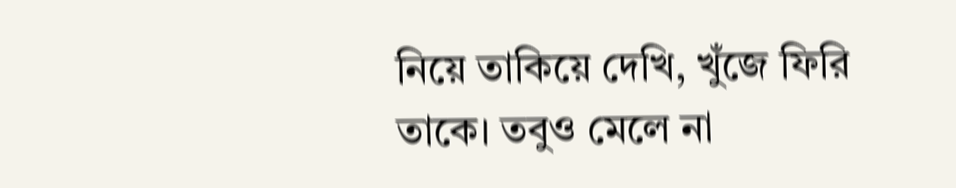নিয়ে তাকিয়ে দেখি, খুঁজে ফিরি তাকে। তবুও মেলে না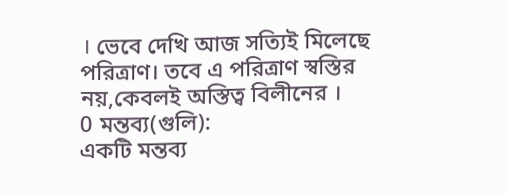। ভেবে দেখি আজ সত্যিই মিলেছে পরিত্রাণ। তবে এ পরিত্রাণ স্বস্তির নয়,কেবলই অস্তিত্ব বিলীনের ।
0 মন্তব্য(গুলি):
একটি মন্তব্য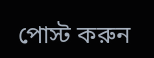পোস্ট করুন